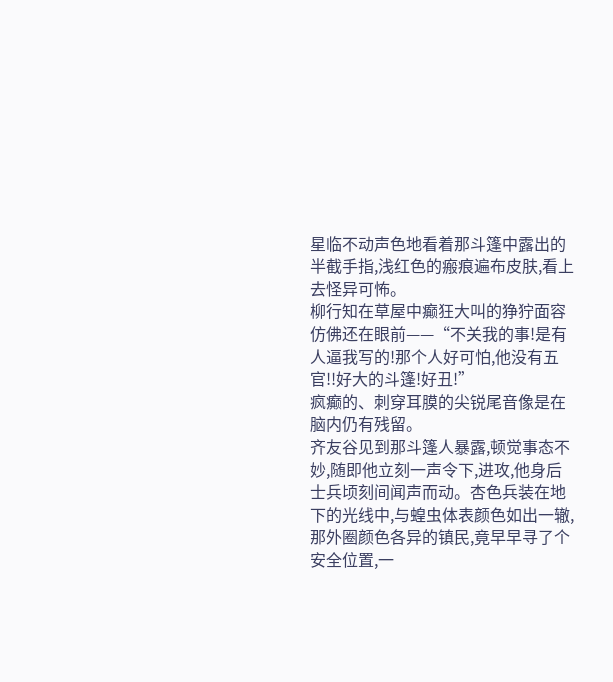星临不动声色地看着那斗篷中露出的半截手指,浅红色的瘢痕遍布皮肤,看上去怪异可怖。
柳行知在草屋中癫狂大叫的狰狞面容仿佛还在眼前——“不关我的事!是有人逼我写的!那个人好可怕,他没有五官!!好大的斗篷!好丑!”
疯癫的、刺穿耳膜的尖锐尾音像是在脑内仍有残留。
齐友谷见到那斗篷人暴露,顿觉事态不妙,随即他立刻一声令下,进攻,他身后士兵顷刻间闻声而动。杏色兵装在地下的光线中,与蝗虫体表颜色如出一辙,那外圈颜色各异的镇民,竟早早寻了个安全位置,一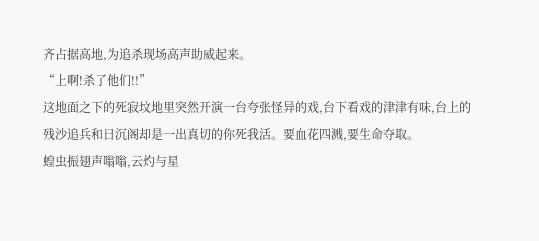齐占据高地,为追杀现场高声助威起来。
“上啊!杀了他们!!”
这地面之下的死寂坟地里突然开演一台夸张怪异的戏,台下看戏的津津有味,台上的残沙追兵和日沉阁却是一出真切的你死我活。要血花四溅,要生命夺取。
蝗虫振翅声嗡嗡,云灼与星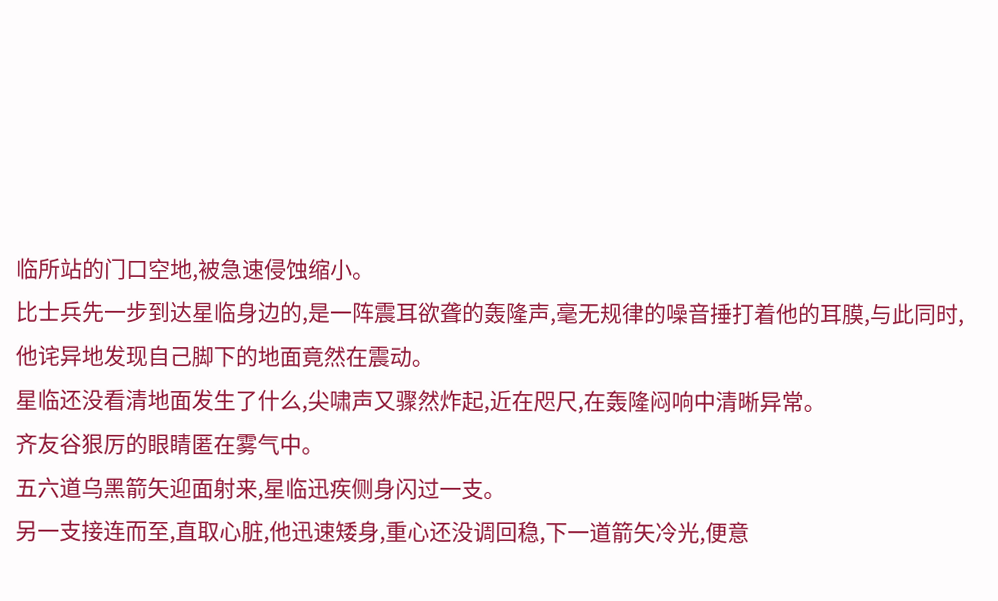临所站的门口空地,被急速侵蚀缩小。
比士兵先一步到达星临身边的,是一阵震耳欲聋的轰隆声,毫无规律的噪音捶打着他的耳膜,与此同时,他诧异地发现自己脚下的地面竟然在震动。
星临还没看清地面发生了什么,尖啸声又骤然炸起,近在咫尺,在轰隆闷响中清晰异常。
齐友谷狠厉的眼睛匿在雾气中。
五六道乌黑箭矢迎面射来,星临迅疾侧身闪过一支。
另一支接连而至,直取心脏,他迅速矮身,重心还没调回稳,下一道箭矢冷光,便意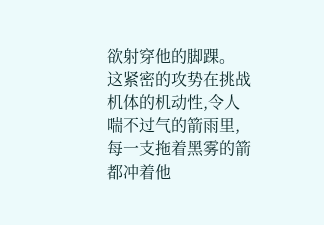欲射穿他的脚踝。
这紧密的攻势在挑战机体的机动性,令人喘不过气的箭雨里,每一支拖着黑雾的箭都冲着他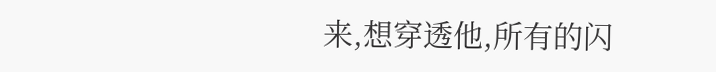来,想穿透他,所有的闪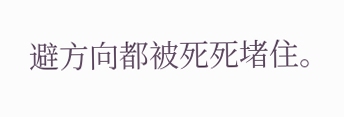避方向都被死死堵住。